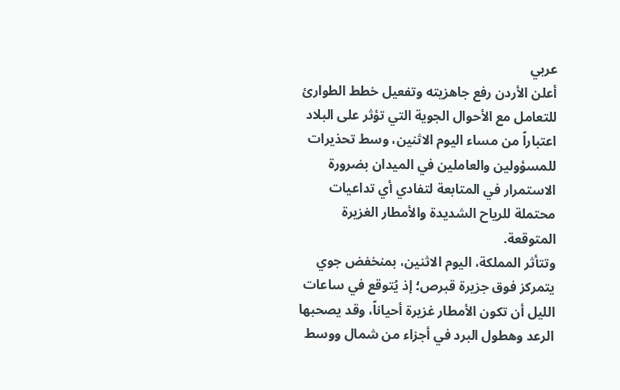عربي
أعلن الأردن رفع جاهزيته وتفعيل خطط الطوارئ للتعامل مع الأحوال الجوية التي تؤثر على البلاد اعتباراً من مساء اليوم الاثنين، وسط تحذيرات للمسؤولين والعاملين في الميدان بضرورة الاستمرار في المتابعة لتفادي أي تداعيات محتملة للرياح الشديدة والأمطار الغزيرة المتوقعة.
وتتأثر المملكة، اليوم الاثنين، بمنخفض جوي يتمركز فوق جزيرة قبرص؛ إذ يُتوقع في ساعات الليل أن تكون الأمطار غزيرة أحياناً، وقد يصحبها الرعد وهطول البرد في أجزاء من شمال ووسط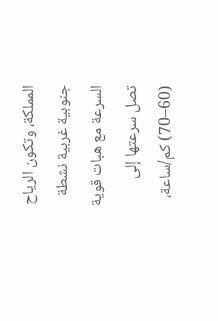المملكة، وتكون الرياح جنوبية غربية نشطة السرعة مع هبات قوية تصل سرعتها إلى (60–70) كم/ساعة،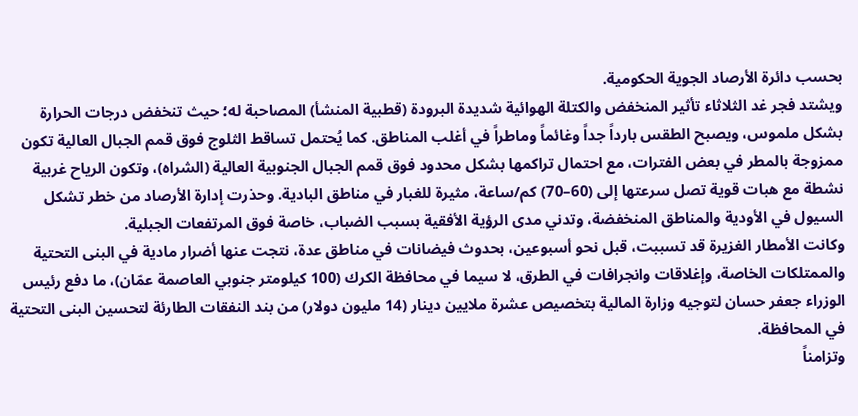بحسب دائرة الأرصاد الجوية الحكومية.
ويشتد فجر غد الثلاثاء تأثير المنخفض والكتلة الهوائية شديدة البرودة (قطبية المنشأ) المصاحبة له؛ حيث تنخفض درجات الحرارة بشكل ملموس، ويصبح الطقس بارداً جداً وغائماً وماطراً في أغلب المناطق. كما يُحتمل تساقط الثلوج فوق قمم الجبال العالية تكون ممزوجة بالمطر في بعض الفترات، مع احتمال تراكمها بشكل محدود فوق قمم الجبال الجنوبية العالية (الشراه)، وتكون الرياح غربية نشطة مع هبات قوية تصل سرعتها إلى (60–70) كم/ساعة، مثيرة للغبار في مناطق البادية. وحذرت إدارة الأرصاد من خطر تشكل السيول في الأودية والمناطق المنخفضة، وتدني مدى الرؤية الأفقية بسبب الضباب، خاصة فوق المرتفعات الجبلية.
وكانت الأمطار الغزيرة قد تسببت، قبل نحو أسبوعين، بحدوث فيضانات في مناطق عدة، نتجت عنها أضرار مادية في البنى التحتية والممتلكات الخاصة، وإغلاقات وانجرافات في الطرق، لا سيما في محافظة الكرك (100 كيلومتر جنوبي العاصمة عمّان)، ما دفع رئيس الوزراء جعفر حسان لتوجيه وزارة المالية بتخصيص عشرة ملايين دينار (14 مليون دولار) من بند النفقات الطارئة لتحسين البنى التحتية في المحافظة.
وتزامناً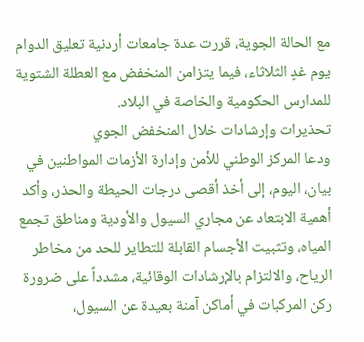مع الحالة الجوية، قررت عدة جامعات أردنية تعليق الدوام يوم غدٍ الثلاثاء، فيما يتزامن المنخفض مع العطلة الشتوية للمدارس الحكومية والخاصة في البلاد.
تحذيرات وإرشادات خلال المنخفض الجوي
ودعا المركز الوطني للأمن وإدارة الأزمات المواطنين في بيان، اليوم، إلى أخذ أقصى درجات الحيطة والحذر، وأكد أهمية الابتعاد عن مجاري السيول والأودية ومناطق تجمع المياه، وتثبيت الأجسام القابلة للتطاير للحد من مخاطر الرياح، والالتزام بالإرشادات الوقائية، مشدداً على ضرورة ركن المركبات في أماكن آمنة بعيدة عن السيول،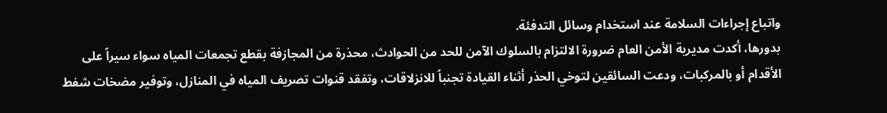واتباع إجراءات السلامة عند استخدام وسائل التدفئة.
بدورها، أكدت مديرية الأمن العام ضرورة الالتزام بالسلوك الآمن للحد من الحوادث، محذرة من المجازفة بقطع تجمعات المياه سواء سيراً على الأقدام أو بالمركبات، ودعت السائقين لتوخي الحذر أثناء القيادة تجنباً للانزلاقات، وتفقد قنوات تصريف المياه في المنازل، وتوفير مضخات شفط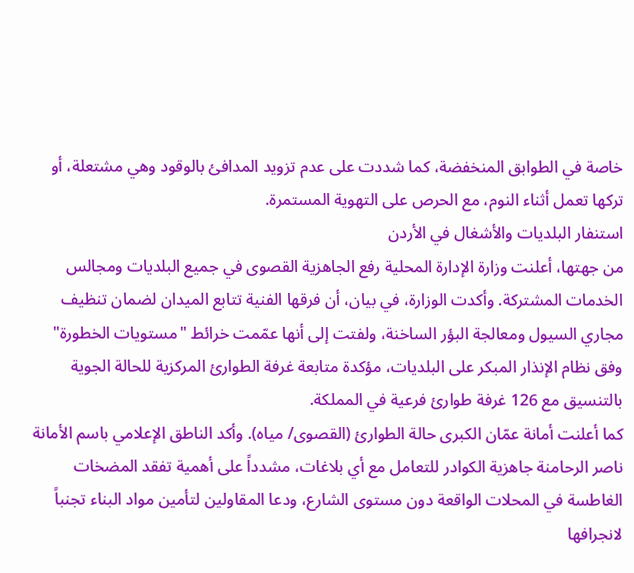خاصة في الطوابق المنخفضة، كما شددت على عدم تزويد المدافئ بالوقود وهي مشتعلة، أو تركها تعمل أثناء النوم، مع الحرص على التهوية المستمرة.
استنفار البلديات والأشغال في الأردن
من جهتها، أعلنت وزارة الإدارة المحلية رفع الجاهزية القصوى في جميع البلديات ومجالس الخدمات المشتركة. وأكدت الوزارة، في بيان، أن فرقها الفنية تتابع الميدان لضمان تنظيف مجاري السيول ومعالجة البؤر الساخنة، ولفتت إلى أنها عمّمت خرائط "مستويات الخطورة" وفق نظام الإنذار المبكر على البلديات، مؤكدة متابعة غرفة الطوارئ المركزية للحالة الجوية بالتنسيق مع 126 غرفة طوارئ فرعية في المملكة.
كما أعلنت أمانة عمّان الكبرى حالة الطوارئ (القصوى/ مياه). وأكد الناطق الإعلامي باسم الأمانة ناصر الرحامنة جاهزية الكوادر للتعامل مع أي بلاغات، مشدداً على أهمية تفقد المضخات الغاطسة في المحلات الواقعة دون مستوى الشارع، ودعا المقاولين لتأمين مواد البناء تجنباً لانجرافها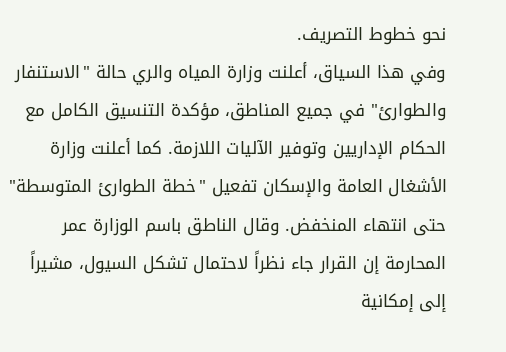نحو خطوط التصريف.
وفي هذا السياق، أعلنت وزارة المياه والري حالة "الاستنفار والطوارئ" في جميع المناطق، مؤكدة التنسيق الكامل مع الحكام الإداريين وتوفير الآليات اللازمة. كما أعلنت وزارة الأشغال العامة والإسكان تفعيل "خطة الطوارئ المتوسطة" حتى انتهاء المنخفض. وقال الناطق باسم الوزارة عمر المحارمة إن القرار جاء نظراً لاحتمال تشكل السيول، مشيراً إلى إمكانية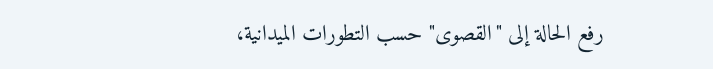رفع الحالة إلى "القصوى" حسب التطورات الميدانية،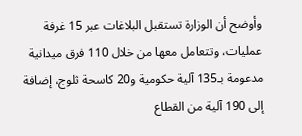وأوضح أن الوزارة تستقبل البلاغات عبر 15 غرفة عمليات، وتتعامل معها من خلال 110 فرق ميدانية مدعومة بـ135 آلية حكومية و20 كاسحة ثلوج، إضافة إلى 190 آلية من القطاع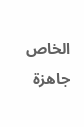الخاص جاهزة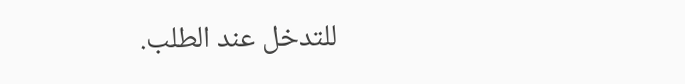للتدخل عند الطلب.